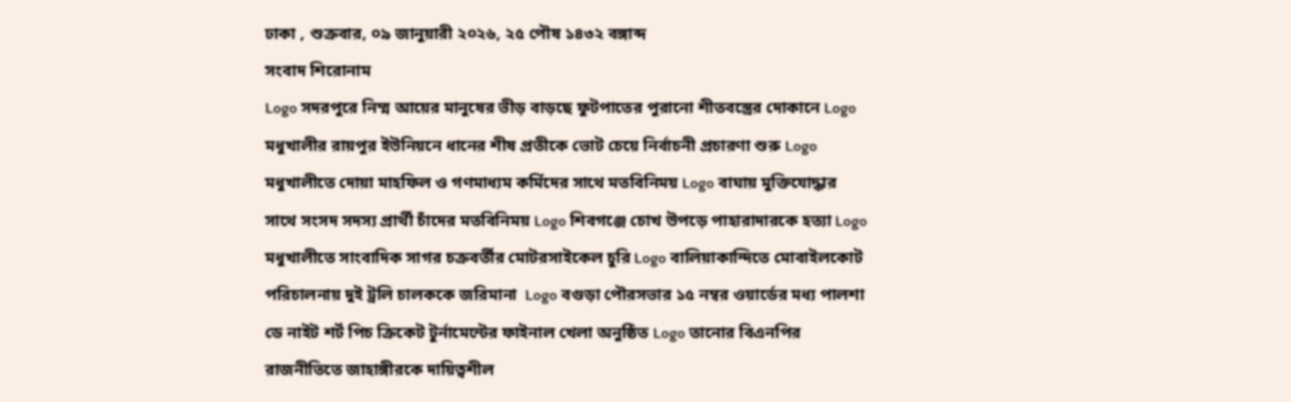ঢাকা , শুক্রবার, ০৯ জানুয়ারী ২০২৬, ২৫ পৌষ ১৪৩২ বঙ্গাব্দ
সংবাদ শিরোনাম
Logo সদরপুরে নিম্ম আয়ের মানুষের ভীড় বাড়ছে ফুটপাতের পুরানো শীতবস্ত্রের দোকানে Logo মধুখালীর রায়পুর ইউনিয়নে ধানের শীষ প্রতীকে ভোট চেয়ে নির্বাচনী প্রচারণা শুরু Logo মধুখালীতে দোয়া মাহফিল ও গণমাধ্যম কর্মিদের সাথে মতবিনিময় Logo বাঘায় মুক্তিযোদ্ধার সাথে সংসদ সদস্য প্রার্থী চাঁদের মতবিনিময় Logo শিবগঞ্জে চোখ উপড়ে পাহারাদারকে হত্যা Logo মধুখালীতে সাংবাদিক সাগর চক্রবর্তীর মোটরসাইকেল চুরি Logo বালিয়াকান্দিতে মোবাইলকোট পরিচালনায় দুই ট্রলি চালককে জরিমানা  Logo বগুড়া পৌরসভার ১৫ নম্বর ওয়ার্ডের মধ্য পালশা ডে নাইট শর্ট পিচ ক্রিকেট টুর্নামেন্টের ফাইনাল খেলা অনুষ্ঠিত Logo তানোর বিএনপির রাজনীতিতে জাহাঙ্গীরকে দায়িত্বশীল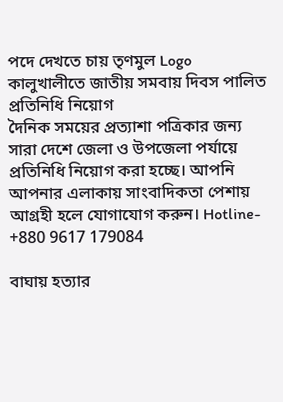পদে দেখতে চায় তৃণমুল Logo কালুখালীতে জাতীয় সমবায় দিবস পালিত
প্রতিনিধি নিয়োগ
দৈনিক সময়ের প্রত্যাশা পত্রিকার জন্য সারা দেশে জেলা ও উপজেলা পর্যায়ে প্রতিনিধি নিয়োগ করা হচ্ছে। আপনি আপনার এলাকায় সাংবাদিকতা পেশায় আগ্রহী হলে যোগাযোগ করুন। Hotline- +880 9617 179084

বাঘায় হত্যার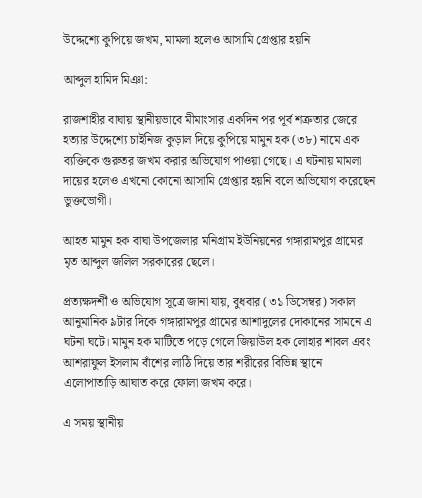উদ্দেশ্যে কুপিয়ে জখম, মামলা হলেও আসামি গ্রেপ্তার হয়নি

আব্দুল হামিদ মিঞা:

রাজশাহীর বাঘায় স্থানীয়ভাবে মীমাংসার একদিন পর পূর্ব শত্রুতার জেরে হত্যার উদ্দেশ্যে চাইনিজ কুড়াল দিয়ে কুপিয়ে মামুন হক (৩৮) নামে এক ব্যক্তিকে গুরুতর জখম করার অভিযোগ পাওয়া গেছে। এ ঘটনায় মামলা দায়ের হলেও এখনো কোনো আসামি গ্রেপ্তার হয়নি বলে অভিযোগ করেছেন ভুক্তভোগী।

আহত মামুন হক বাঘা উপজেলার মনিগ্রাম ইউনিয়নের গঙ্গারামপুর গ্রামের মৃত আব্দুল জলিল সরকারের ছেলে।

প্রত্যক্ষদর্শী ও অভিযোগ সূত্রে জানা যায়, বুধবার (৩১ ডিসেম্বর) সকাল আনুমানিক ৯টার দিকে গঙ্গারামপুর গ্রামের আশাদুলের দোকানের সামনে এ ঘটনা ঘটে। মামুন হক মাটিতে পড়ে গেলে জিয়াউল হক লোহার শাবল এবং আশরাফুল ইসলাম বাঁশের লাঠি দিয়ে তার শরীরের বিভিন্ন স্থানে এলোপাতাড়ি আঘাত করে ফোলা জখম করে।

এ সময় স্থানীয়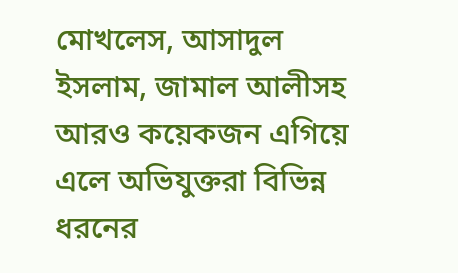মোখলেস, আসাদুল ইসলাম, জামাল আলীসহ আরও কয়েকজন এগিয়ে এলে অভিযুক্তরা বিভিন্ন ধরনের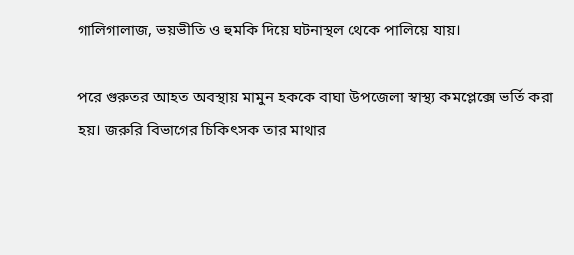গালিগালাজ, ভয়ভীতি ও হুমকি দিয়ে ঘটনাস্থল থেকে পালিয়ে যায়।

পরে গুরুতর আহত অবস্থায় মামুন হককে বাঘা উপজেলা স্বাস্থ্য কমপ্লেক্সে ভর্তি করা হয়। জরুরি বিভাগের চিকিৎসক তার মাথার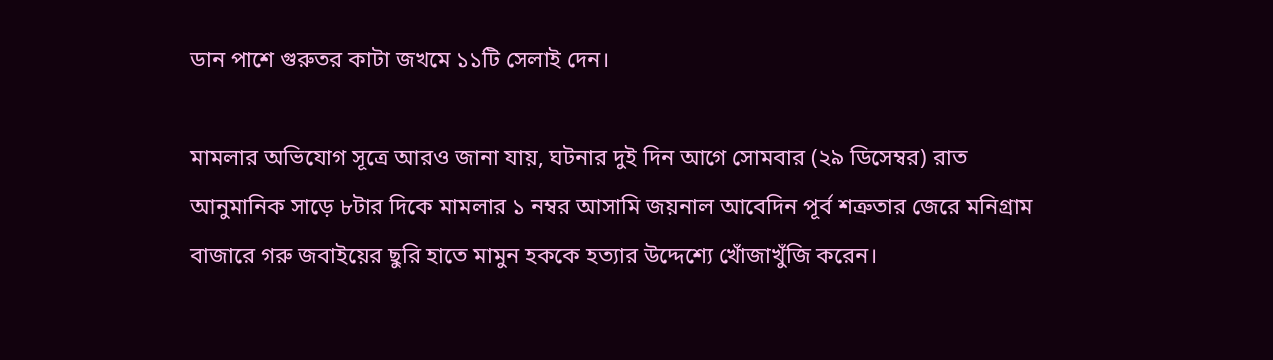ডান পাশে গুরুতর কাটা জখমে ১১টি সেলাই দেন।

মামলার অভিযোগ সূত্রে আরও জানা যায়, ঘটনার দুই দিন আগে সোমবার (২৯ ডিসেম্বর) রাত আনুমানিক সাড়ে ৮টার দিকে মামলার ১ নম্বর আসামি জয়নাল আবেদিন পূর্ব শত্রুতার জেরে মনিগ্রাম বাজারে গরু জবাইয়ের ছুরি হাতে মামুন হককে হত্যার উদ্দেশ্যে খোঁজাখুঁজি করেন।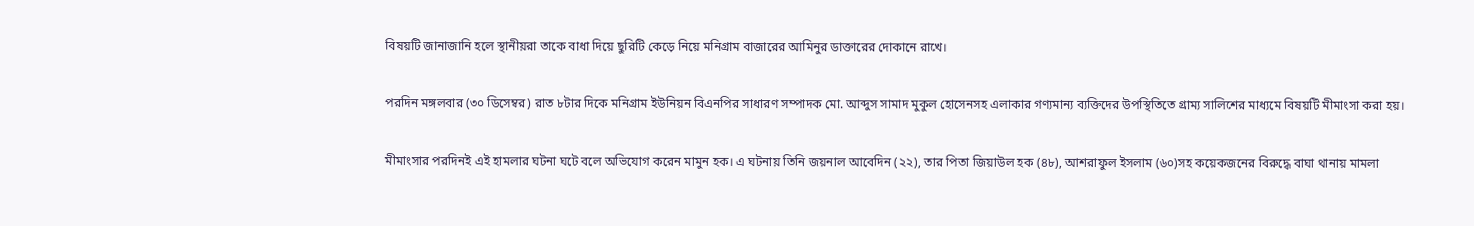বিষয়টি জানাজানি হলে স্থানীয়রা তাকে বাধা দিয়ে ছুরিটি কেড়ে নিয়ে মনিগ্রাম বাজারের আমিনুর ডাক্তারের দোকানে রাখে।

পরদিন মঙ্গলবার (৩০ ডিসেম্বর) রাত ৮টার দিকে মনিগ্রাম ইউনিয়ন বিএনপির সাধারণ সম্পাদক মো. আব্দুস সামাদ মুকুল হোসেনসহ এলাকার গণ্যমান্য ব্যক্তিদের উপস্থিতিতে গ্রাম্য সালিশের মাধ্যমে বিষয়টি মীমাংসা করা হয়।

মীমাংসার পরদিনই এই হামলার ঘটনা ঘটে বলে অভিযোগ করেন মামুন হক। এ ঘটনায় তিনি জয়নাল আবেদিন (২২), তার পিতা জিয়াউল হক (৪৮), আশরাফুল ইসলাম (৬০)সহ কয়েকজনের বিরুদ্ধে বাঘা থানায় মামলা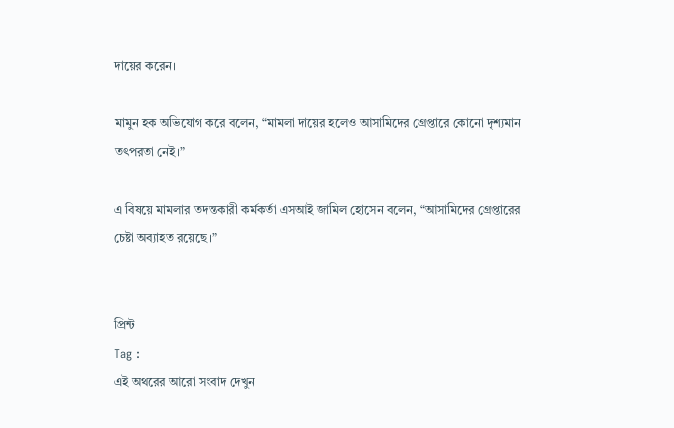দায়ের করেন।

মামুন হক অভিযোগ করে বলেন, “মামলা দায়ের হলেও আসামিদের গ্রেপ্তারে কোনো দৃশ্যমান তৎপরতা নেই।”

এ বিষয়ে মামলার তদন্তকারী কর্মকর্তা এসআই জামিল হোসেন বলেন, “আসামিদের গ্রেপ্তারের চেষ্টা অব্যাহত রয়েছে।”


প্রিন্ট
Tag :
এই অথরের আরো সংবাদ দেখুন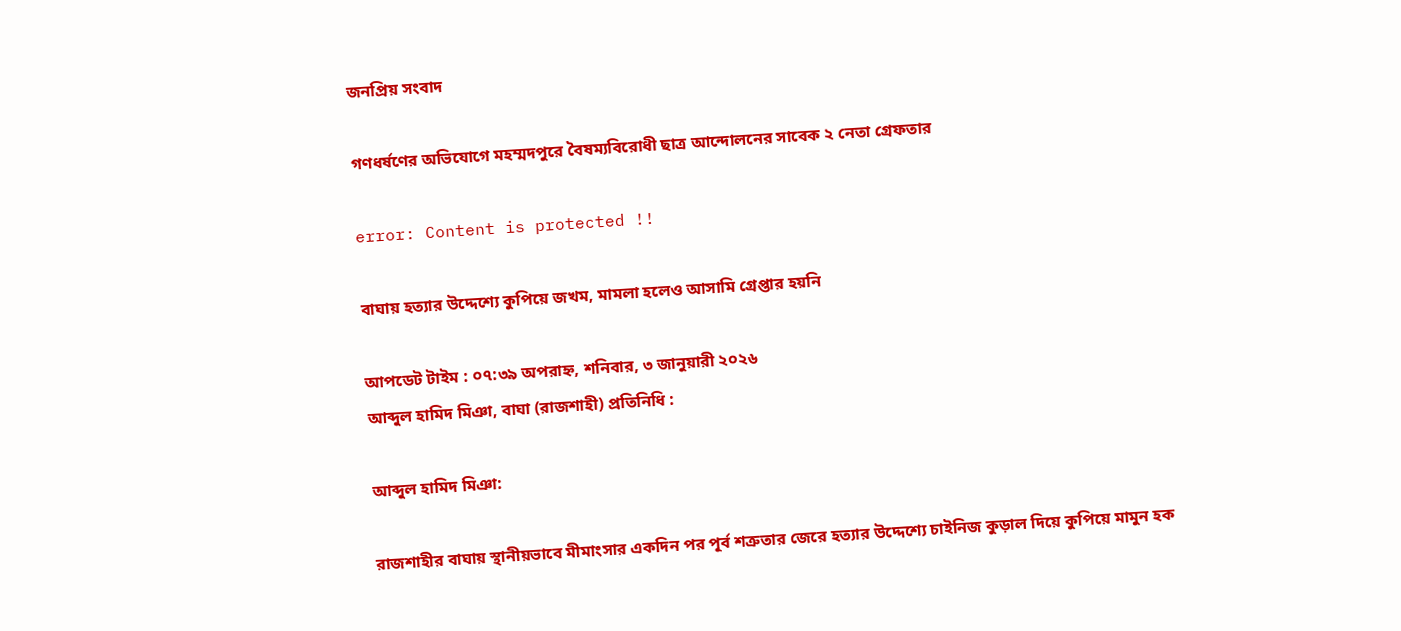জনপ্রিয় সংবাদ

গণধর্ষণের অভিযোগে মহম্মদপুরে বৈষম্যবিরোধী ছাত্র আন্দোলনের সাবেক ২ নেতা গ্রেফতার

error: Content is protected !!

বাঘায় হত্যার উদ্দেশ্যে কুপিয়ে জখম, মামলা হলেও আসামি গ্রেপ্তার হয়নি

আপডেট টাইম : ০৭:৩৯ অপরাহ্ন, শনিবার, ৩ জানুয়ারী ২০২৬
আব্দুল হামিদ মিঞা, বাঘা (রাজশাহী) প্রতিনিধি :

আব্দুল হামিদ মিঞা:

রাজশাহীর বাঘায় স্থানীয়ভাবে মীমাংসার একদিন পর পূর্ব শত্রুতার জেরে হত্যার উদ্দেশ্যে চাইনিজ কুড়াল দিয়ে কুপিয়ে মামুন হক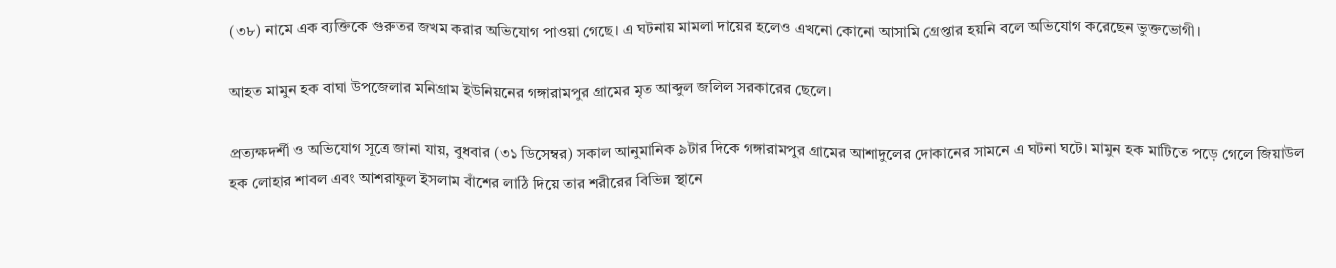(৩৮) নামে এক ব্যক্তিকে গুরুতর জখম করার অভিযোগ পাওয়া গেছে। এ ঘটনায় মামলা দায়ের হলেও এখনো কোনো আসামি গ্রেপ্তার হয়নি বলে অভিযোগ করেছেন ভুক্তভোগী।

আহত মামুন হক বাঘা উপজেলার মনিগ্রাম ইউনিয়নের গঙ্গারামপুর গ্রামের মৃত আব্দুল জলিল সরকারের ছেলে।

প্রত্যক্ষদর্শী ও অভিযোগ সূত্রে জানা যায়, বুধবার (৩১ ডিসেম্বর) সকাল আনুমানিক ৯টার দিকে গঙ্গারামপুর গ্রামের আশাদুলের দোকানের সামনে এ ঘটনা ঘটে। মামুন হক মাটিতে পড়ে গেলে জিয়াউল হক লোহার শাবল এবং আশরাফুল ইসলাম বাঁশের লাঠি দিয়ে তার শরীরের বিভিন্ন স্থানে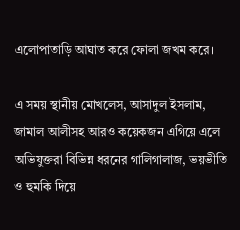এলোপাতাড়ি আঘাত করে ফোলা জখম করে।

এ সময় স্থানীয় মোখলেস, আসাদুল ইসলাম, জামাল আলীসহ আরও কয়েকজন এগিয়ে এলে অভিযুক্তরা বিভিন্ন ধরনের গালিগালাজ, ভয়ভীতি ও হুমকি দিয়ে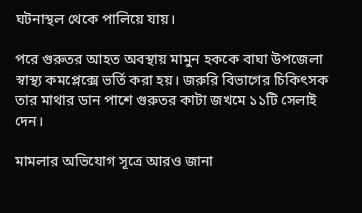ঘটনাস্থল থেকে পালিয়ে যায়।

পরে গুরুতর আহত অবস্থায় মামুন হককে বাঘা উপজেলা স্বাস্থ্য কমপ্লেক্সে ভর্তি করা হয়। জরুরি বিভাগের চিকিৎসক তার মাথার ডান পাশে গুরুতর কাটা জখমে ১১টি সেলাই দেন।

মামলার অভিযোগ সূত্রে আরও জানা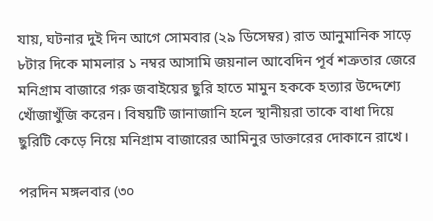যায়, ঘটনার দুই দিন আগে সোমবার (২৯ ডিসেম্বর) রাত আনুমানিক সাড়ে ৮টার দিকে মামলার ১ নম্বর আসামি জয়নাল আবেদিন পূর্ব শত্রুতার জেরে মনিগ্রাম বাজারে গরু জবাইয়ের ছুরি হাতে মামুন হককে হত্যার উদ্দেশ্যে খোঁজাখুঁজি করেন। বিষয়টি জানাজানি হলে স্থানীয়রা তাকে বাধা দিয়ে ছুরিটি কেড়ে নিয়ে মনিগ্রাম বাজারের আমিনুর ডাক্তারের দোকানে রাখে।

পরদিন মঙ্গলবার (৩০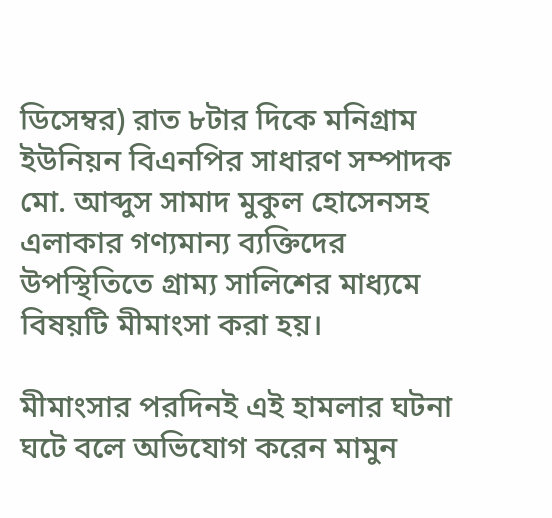ডিসেম্বর) রাত ৮টার দিকে মনিগ্রাম ইউনিয়ন বিএনপির সাধারণ সম্পাদক মো. আব্দুস সামাদ মুকুল হোসেনসহ এলাকার গণ্যমান্য ব্যক্তিদের উপস্থিতিতে গ্রাম্য সালিশের মাধ্যমে বিষয়টি মীমাংসা করা হয়।

মীমাংসার পরদিনই এই হামলার ঘটনা ঘটে বলে অভিযোগ করেন মামুন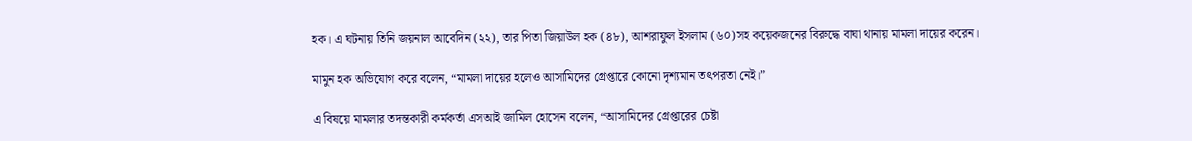হক। এ ঘটনায় তিনি জয়নাল আবেদিন (২২), তার পিতা জিয়াউল হক (৪৮), আশরাফুল ইসলাম (৬০)সহ কয়েকজনের বিরুদ্ধে বাঘা থানায় মামলা দায়ের করেন।

মামুন হক অভিযোগ করে বলেন, “মামলা দায়ের হলেও আসামিদের গ্রেপ্তারে কোনো দৃশ্যমান তৎপরতা নেই।”

এ বিষয়ে মামলার তদন্তকারী কর্মকর্তা এসআই জামিল হোসেন বলেন, “আসামিদের গ্রেপ্তারের চেষ্টা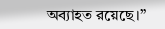অব্যাহত রয়েছে।”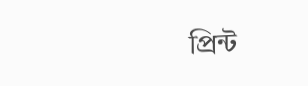প্রিন্ট